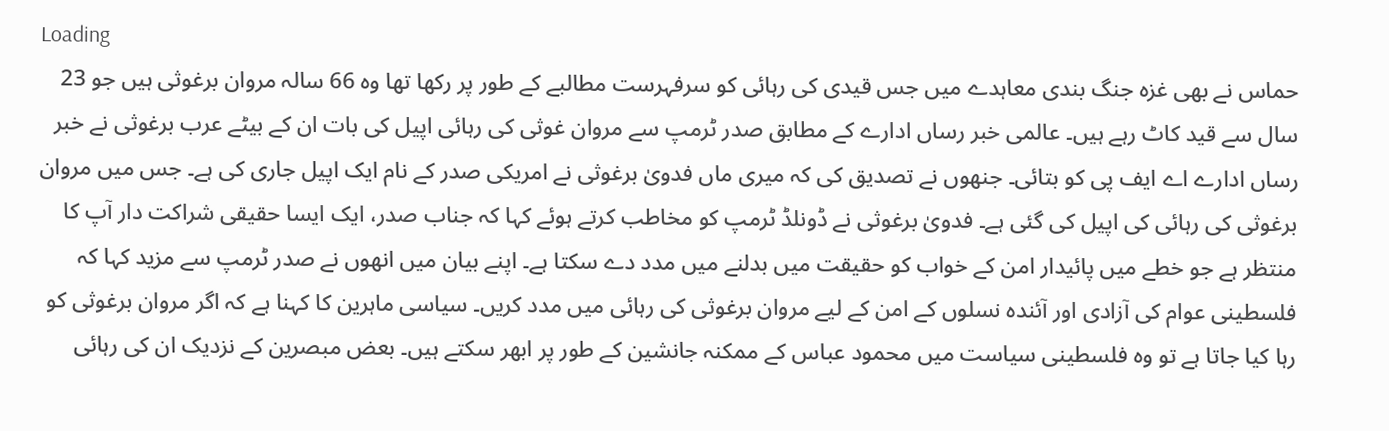Loading
حماس نے بھی غزہ جنگ بندی معاہدے میں جس قیدی کی رہائی کو سرفہرست مطالبے کے طور پر رکھا تھا وہ 66 سالہ مروان برغوثی ہیں جو 23 سال سے قید کاٹ رہے ہیں۔ عالمی خبر رساں ادارے کے مطابق صدر ٹرمپ سے مروان غوثی کی رہائی اپیل کی بات ان کے بیٹے عرب برغوثی نے خبر رساں ادارے اے ایف پی کو بتائی۔ جنھوں نے تصدیق کی کہ میری ماں فدویٰ برغوثی نے امریکی صدر کے نام ایک اپیل جاری کی ہے۔ جس میں مروان برغوثی کی رہائی کی اپیل کی گئی ہے۔ فدویٰ برغوثی نے ڈونلڈ ٹرمپ کو مخاطب کرتے ہوئے کہا کہ جناب صدر، ایک ایسا حقیقی شراکت دار آپ کا منتظر ہے جو خطے میں پائیدار امن کے خواب کو حقیقت میں بدلنے میں مدد دے سکتا ہے۔ اپنے بیان میں انھوں نے صدر ٹرمپ سے مزید کہا کہ فلسطینی عوام کی آزادی اور آئندہ نسلوں کے امن کے لیے مروان برغوثی کی رہائی میں مدد کریں۔ سیاسی ماہرین کا کہنا ہے کہ اگر مروان برغوثی کو رہا کیا جاتا ہے تو وہ فلسطینی سیاست میں محمود عباس کے ممکنہ جانشین کے طور پر ابھر سکتے ہیں۔ بعض مبصرین کے نزدیک ان کی رہائی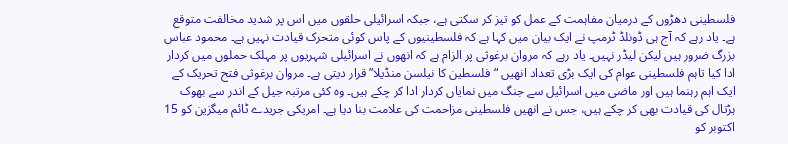فلسطینی دھڑوں کے درمیان مفاہمت کے عمل کو تیز کر سکتی ہے، جبکہ اسرائیلی حلقوں میں اس پر شدید مخالفت متوقع ہے۔ یاد رہے کہ آج ہی ڈونلڈ ٹرمپ نے ایک بیان میں کہا ہے کہ فلسطینیوں کے پاس کوئی متحرک قیادت نہیں ہے۔ محمود عباس بزرگ ضرور ہیں لیکن لیڈر نہیں۔ یاد رہے کہ مروان برغوثی پر الزام ہے کہ انھوں نے اسرائیلی شہریوں پر مہلک حملوں میں کردار ادا کیا تاہم فلسطینی عوام کی ایک بڑی تعداد انھیں “فلسطین کا نیلسن منڈیلا” قرار دیتی ہے۔ مروان برغوثی فتح تحریک کے ایک اہم رہنما ہیں اور ماضی میں اسرائیل سے جنگ میں نمایاں کردار ادا کر چکے ہیں۔ وہ کئی مرتبہ جیل کے اندر سے بھوک ہڑتال کی قیادت بھی کر چکے ہیں، جس نے انھیں فلسطینی مزاحمت کی علامت بنا دیا ہے۔ امریکی جریدے ٹائم میگزین کو 15 اکتوبر کو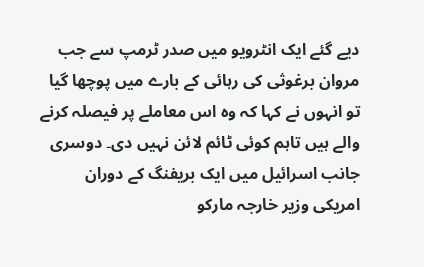دیے گئے ایک انٹرویو میں صدر ٹرمپ سے جب مروان برغوثی کی رہائی کے بارے میں پوچھا گیا تو انہوں نے کہا کہ وہ اس معاملے پر فیصلہ کرنے والے ہیں تاہم کوئی ٹائم لائن نہیں دی۔ دوسری جانب اسرائیل میں ایک بریفنگ کے دوران امریکی وزیر خارجہ مارکو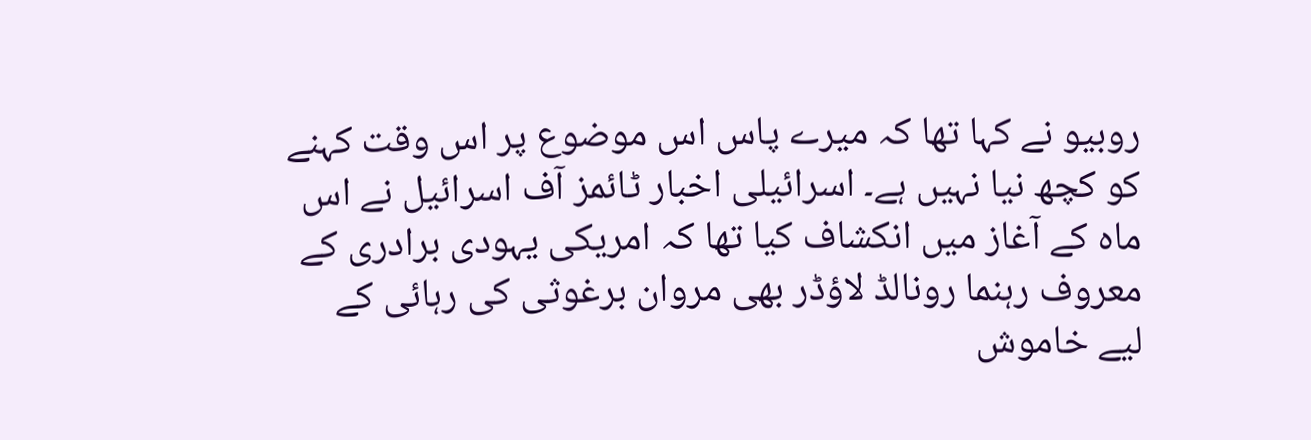روبیو نے کہا تھا کہ میرے پاس اس موضوع پر اس وقت کہنے کو کچھ نیا نہیں ہے۔ اسرائیلی اخبار ٹائمز آف اسرائیل نے اس ماہ کے آغاز میں انکشاف کیا تھا کہ امریکی یہودی برادری کے معروف رہنما رونالڈ لاؤڈر بھی مروان برغوثی کی رہائی کے لیے خاموش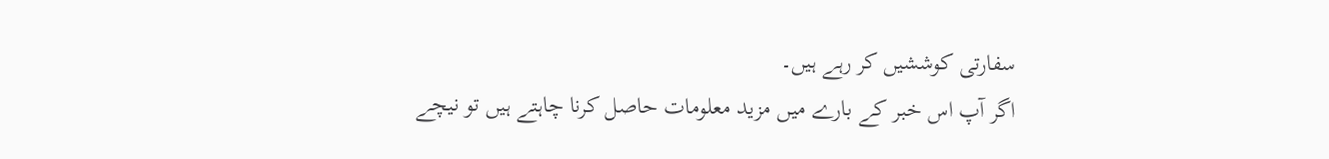سفارتی کوششیں کر رہے ہیں۔
اگر آپ اس خبر کے بارے میں مزید معلومات حاصل کرنا چاہتے ہیں تو نیچے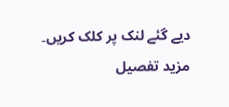دیے گئے لنک پر کلک کریں۔
مزید تفصیل